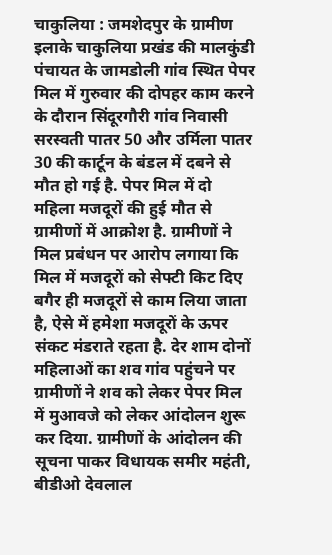चाकुलिया : जमशेदपुर के ग्रामीण इलाके चाकुलिया प्रखंड की मालकुंडी पंचायत के जामडोली गांव स्थित पेपर मिल में गुरुवार की दोपहर काम करने के दौरान सिंदूरगौरी गांव निवासी सरस्वती पातर 50 और उर्मिला पातर 30 की कार्टून के बंडल में दबने से मौत हो गई है. पेपर मिल में दो महिला मजदूरों की हुई मौत से ग्रामीणों में आक्रोश है. ग्रामीणों ने मिल प्रबंधन पर आरोप लगाया कि मिल में मजदूरों को सेफ्टी किट दिए बगैर ही मजदूरों से काम लिया जाता है, ऐसे में हमेशा मजदूरों के ऊपर संकट मंडराते रहता है. देर शाम दोनों महिलाओं का शव गांव पहुंचने पर ग्रामीणों ने शव को लेकर पेपर मिल में मुआवजे को लेकर आंदोलन शुरू कर दिया. ग्रामीणों के आंदोलन की सूचना पाकर विधायक समीर महंती, बीडीओ देवलाल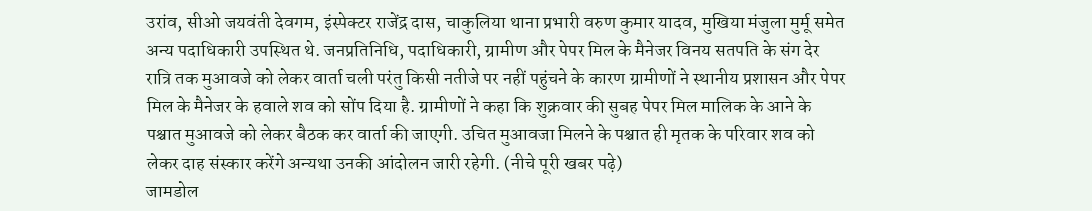उरांव, सीओ जयवंती देवगम, इंस्पेक्टर राजेंद्र दास, चाकुलिया थाना प्रभारी वरुण कुमार यादव, मुखिया मंजुला मुर्मू समेत अन्य पदाधिकारी उपस्थित थे. जनप्रतिनिधि, पदाधिकारी, ग्रामीण और पेपर मिल के मैनेजर विनय सतपति के संग देर रात्रि तक मुआवजे को लेकर वार्ता चली परंतु किसी नतीजे पर नहीं पहुंचने के कारण ग्रामीणों ने स्थानीय प्रशासन और पेपर मिल के मैनेजर के हवाले शव को सोंप दिया है. ग्रामीणों ने कहा कि शुक्रवार की सुबह पेपर मिल मालिक के आने के पश्चात मुआवजे को लेकर बैठक कर वार्ता की जाएगी. उचित मुआवजा मिलने के पश्चात ही मृतक के परिवार शव को लेकर दाह संस्कार करेंगे अन्यथा उनकी आंदोलन जारी रहेगी. (नीचे पूरी खबर पढ़े)
जामडोल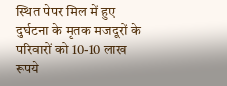स्थित पेपर मिल में हुए दुर्घटना के मृतक मजदूरों के परिवारों को 10-10 लाख रूपये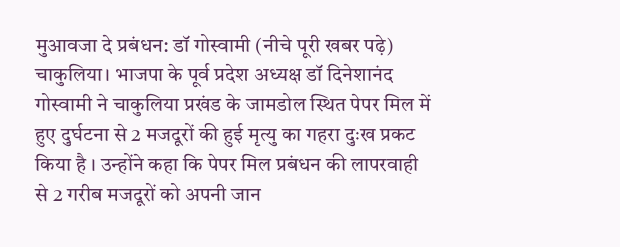मुआवजा दे प्रबंधन: डॉ गोस्वामी (नीचे पूरी खबर पढ़े)
चाकुलिया। भाजपा के पूर्व प्रदेश अध्यक्ष डॉ दिनेशानंद गोस्वामी ने चाकुलिया प्रखंड के जामडोल स्थित पेपर मिल में हुए दुर्घटना से 2 मजदूरों की हुई मृत्यु का गहरा दुःख प्रकट किया है । उन्होंने कहा कि पेपर मिल प्रबंधन की लापरवाही से 2 गरीब मजदूरों को अपनी जान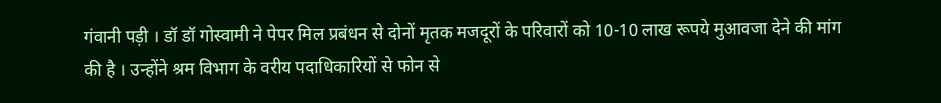गंवानी पड़ी । डॉ डॉ गोस्वामी ने पेपर मिल प्रबंधन से दोनों मृतक मजदूरों के परिवारों को 10-10 लाख रूपये मुआवजा देने की मांग की है । उन्होंने श्रम विभाग के वरीय पदाधिकारियों से फोन से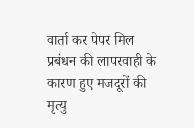वार्ता कर पेपर मिल प्रबंधन की लापरवाही के कारण हुए मजदूरों की मृत्यु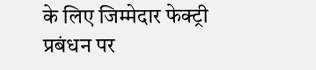के लिए जिम्मेदार फेक्ट्री प्रबंधन पर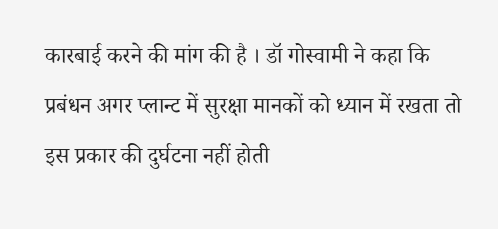कारबाई करने की मांग की है । डॉ गोस्वामी ने कहा कि प्रबंधन अगर प्लान्ट में सुरक्षा मानकों को ध्यान में रखता तो इस प्रकार की दुर्घटना नहीं होती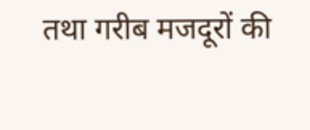तथा गरीब मजदूरों की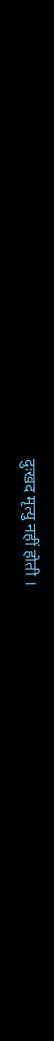दुःखद मृत्यु नहीं होती ।